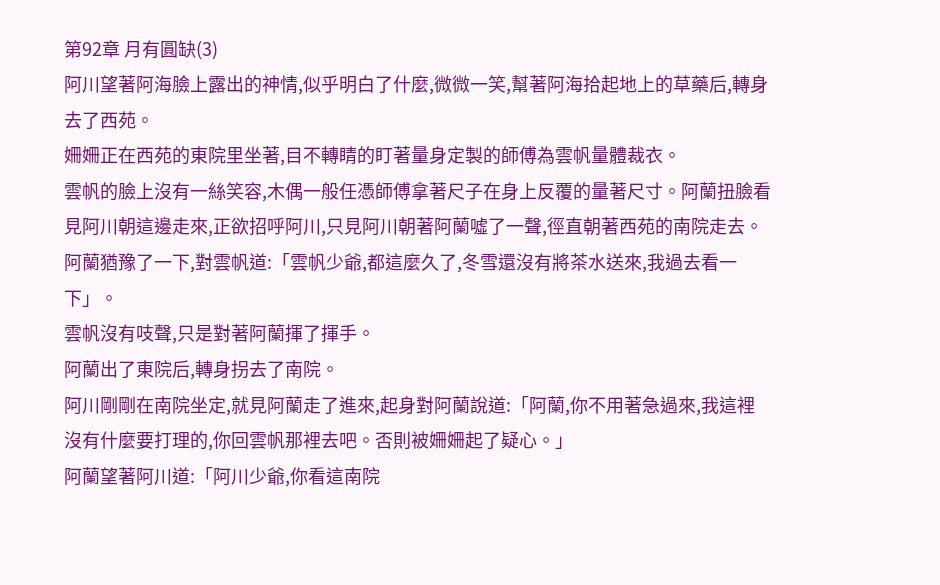第92章 月有圓缺(3)
阿川望著阿海臉上露出的神情,似乎明白了什麼,微微一笑,幫著阿海拾起地上的草藥后,轉身去了西苑。
姍姍正在西苑的東院里坐著,目不轉睛的盯著量身定製的師傅為雲帆量體裁衣。
雲帆的臉上沒有一絲笑容,木偶一般任憑師傅拿著尺子在身上反覆的量著尺寸。阿蘭扭臉看見阿川朝這邊走來,正欲招呼阿川,只見阿川朝著阿蘭噓了一聲,徑直朝著西苑的南院走去。
阿蘭猶豫了一下,對雲帆道:「雲帆少爺,都這麼久了,冬雪還沒有將茶水送來,我過去看一下」。
雲帆沒有吱聲,只是對著阿蘭揮了揮手。
阿蘭出了東院后,轉身拐去了南院。
阿川剛剛在南院坐定,就見阿蘭走了進來,起身對阿蘭說道:「阿蘭,你不用著急過來,我這裡沒有什麼要打理的,你回雲帆那裡去吧。否則被姍姍起了疑心。」
阿蘭望著阿川道:「阿川少爺,你看這南院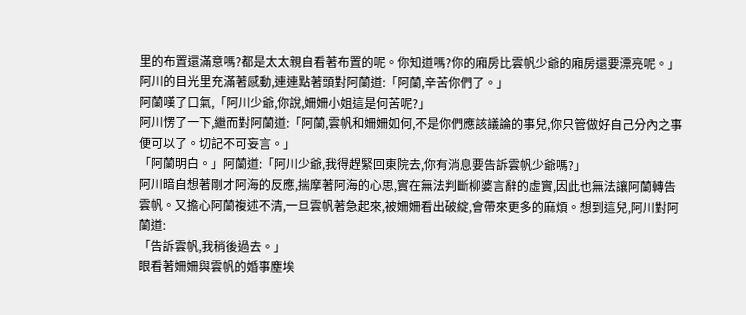里的布置還滿意嗎?都是太太親自看著布置的呢。你知道嗎?你的廂房比雲帆少爺的廂房還要漂亮呢。」
阿川的目光里充滿著感動,連連點著頭對阿蘭道:「阿蘭,辛苦你們了。」
阿蘭嘆了口氣,「阿川少爺,你說,姍姍小姐這是何苦呢?」
阿川愣了一下,繼而對阿蘭道:「阿蘭,雲帆和姍姍如何,不是你們應該議論的事兒,你只管做好自己分內之事便可以了。切記不可妄言。」
「阿蘭明白。」阿蘭道:「阿川少爺,我得趕緊回東院去,你有消息要告訴雲帆少爺嗎?」
阿川暗自想著剛才阿海的反應,揣摩著阿海的心思,實在無法判斷柳婆言辭的虛實,因此也無法讓阿蘭轉告雲帆。又擔心阿蘭複述不清,一旦雲帆著急起來,被姍姍看出破綻,會帶來更多的麻煩。想到這兒,阿川對阿蘭道:
「告訴雲帆,我稍後過去。」
眼看著姍姍與雲帆的婚事塵埃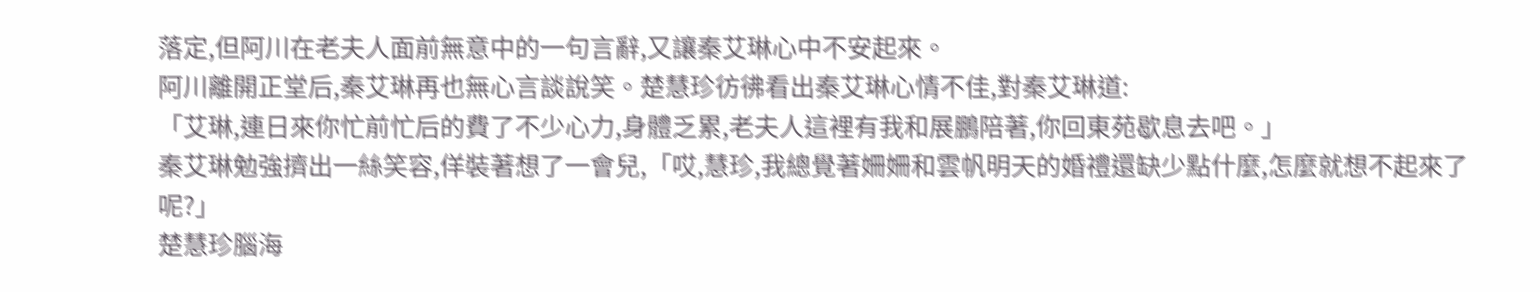落定,但阿川在老夫人面前無意中的一句言辭,又讓秦艾琳心中不安起來。
阿川離開正堂后,秦艾琳再也無心言談說笑。楚慧珍彷彿看出秦艾琳心情不佳,對秦艾琳道:
「艾琳,連日來你忙前忙后的費了不少心力,身體乏累,老夫人這裡有我和展鵬陪著,你回東苑歇息去吧。」
秦艾琳勉強擠出一絲笑容,佯裝著想了一會兒,「哎,慧珍,我總覺著姍姍和雲帆明天的婚禮還缺少點什麼,怎麼就想不起來了呢?」
楚慧珍腦海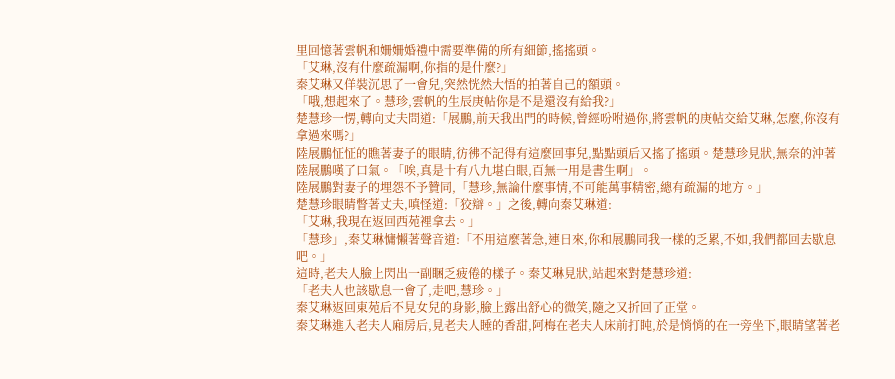里回憶著雲帆和姍姍婚禮中需要準備的所有細節,搖搖頭。
「艾琳,沒有什麼疏漏啊,你指的是什麼?」
秦艾琳又佯裝沉思了一會兒,突然恍然大悟的拍著自己的額頭。
「哦,想起來了。慧珍,雲帆的生辰庚帖你是不是還沒有給我?」
楚慧珍一愣,轉向丈夫問道:「展鵬,前天我出門的時候,曾經吩咐過你,將雲帆的庚帖交給艾琳,怎麼,你沒有拿過來嗎?」
陸展鵬怔怔的瞧著妻子的眼睛,彷彿不記得有這麼回事兒,點點頭后又搖了搖頭。楚慧珍見狀,無奈的沖著陸展鵬嘆了口氣。「唉,真是十有八九堪白眼,百無一用是書生啊」。
陸展鵬對妻子的埋怨不予贊同,「慧珍,無論什麼事情,不可能萬事精密,總有疏漏的地方。」
楚慧珍眼睛瞥著丈夫,嗔怪道:「狡辯。」之後,轉向秦艾琳道:
「艾琳,我現在返回西苑裡拿去。」
「慧珍」,秦艾琳慵懶著聲音道:「不用這麼著急,連日來,你和展鵬同我一樣的乏累,不如,我們都回去歇息吧。」
這時,老夫人臉上閃出一副睏乏疲倦的樣子。秦艾琳見狀,站起來對楚慧珍道:
「老夫人也該歇息一會了,走吧,慧珍。」
秦艾琳返回東苑后不見女兒的身影,臉上露出舒心的微笑,隨之又折回了正堂。
秦艾琳進入老夫人廂房后,見老夫人睡的香甜,阿梅在老夫人床前打盹,於是悄悄的在一旁坐下,眼睛望著老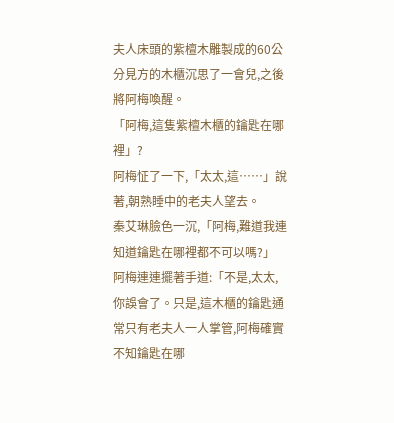夫人床頭的紫檀木雕製成的60公分見方的木櫃沉思了一會兒,之後將阿梅喚醒。
「阿梅,這隻紫檀木櫃的鑰匙在哪裡」?
阿梅怔了一下,「太太,這……」說著,朝熟睡中的老夫人望去。
秦艾琳臉色一沉,「阿梅,難道我連知道鑰匙在哪裡都不可以嗎?」
阿梅連連擺著手道:「不是,太太,你誤會了。只是,這木櫃的鑰匙通常只有老夫人一人掌管,阿梅確實不知鑰匙在哪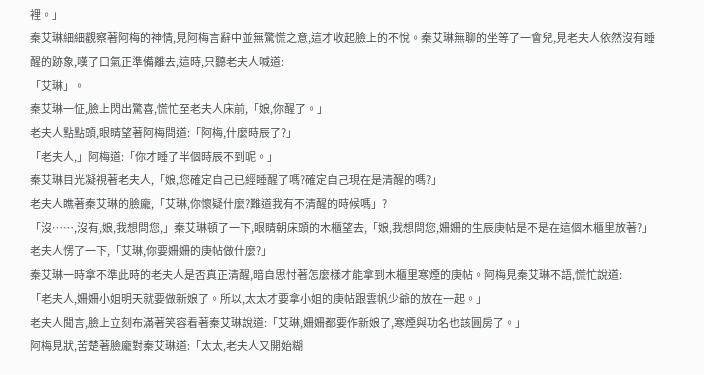裡。」
秦艾琳細細觀察著阿梅的神情,見阿梅言辭中並無驚慌之意,這才收起臉上的不悅。秦艾琳無聊的坐等了一會兒,見老夫人依然沒有睡醒的跡象,嘆了口氣正準備離去,這時,只聽老夫人喊道:
「艾琳」。
秦艾琳一怔,臉上閃出驚喜,慌忙至老夫人床前,「娘,你醒了。」
老夫人點點頭,眼睛望著阿梅問道:「阿梅,什麼時辰了?」
「老夫人,」阿梅道:「你才睡了半個時辰不到呢。」
秦艾琳目光凝視著老夫人,「娘,您確定自己已經睡醒了嗎?確定自己現在是清醒的嗎?」
老夫人瞧著秦艾琳的臉龐,「艾琳,你懷疑什麼?難道我有不清醒的時候嗎」?
「沒……,沒有,娘,我想問您,」秦艾琳頓了一下,眼睛朝床頭的木櫃望去,「娘,我想問您,姍姍的生辰庚帖是不是在這個木櫃里放著?」
老夫人愣了一下,「艾琳,你要姍姍的庚帖做什麼?」
秦艾琳一時拿不準此時的老夫人是否真正清醒,暗自思忖著怎麼樣才能拿到木櫃里寒煙的庚帖。阿梅見秦艾琳不語,慌忙說道:
「老夫人,姍姍小姐明天就要做新娘了。所以,太太才要拿小姐的庚帖跟雲帆少爺的放在一起。」
老夫人聞言,臉上立刻布滿著笑容看著秦艾琳說道:「艾琳,姍姍都要作新娘了,寒煙與功名也該圓房了。」
阿梅見狀,苦楚著臉龐對秦艾琳道:「太太,老夫人又開始糊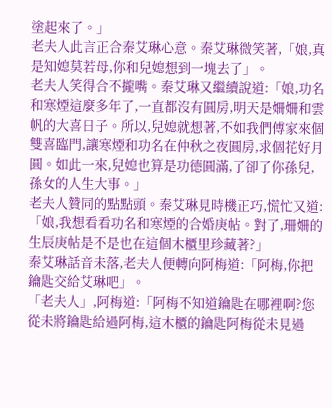塗起來了。」
老夫人此言正合秦艾琳心意。秦艾琳微笑著,「娘,真是知媳莫若母,你和兒媳想到一塊去了」。
老夫人笑得合不攏嘴。秦艾琳又繼續說道:「娘,功名和寒煙這麼多年了,一直都沒有圓房,明天是姍姍和雲帆的大喜日子。所以,兒媳就想著,不如我們傅家來個雙喜臨門,讓寒煙和功名在仲秋之夜圓房,求個花好月圓。如此一來,兒媳也算是功德圓滿,了卻了你孫兒,孫女的人生大事。」
老夫人贊同的點點頭。秦艾琳見時機正巧,慌忙又道:「娘,我想看看功名和寒煙的合婚庚帖。對了,珊姍的生辰庚帖是不是也在這個木櫃里珍藏著?」
秦艾琳話音未落,老夫人便轉向阿梅道:「阿梅,你把鑰匙交給艾琳吧」。
「老夫人」,阿梅道:「阿梅不知道鑰匙在哪裡啊?您從未將鑰匙給過阿梅,這木櫃的鑰匙阿梅從未見過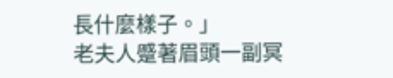長什麼樣子。」
老夫人蹙著眉頭一副冥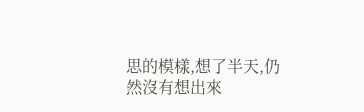思的模樣,想了半天,仍然沒有想出來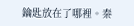鑰匙放在了哪裡。秦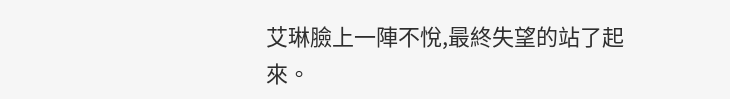艾琳臉上一陣不悅,最終失望的站了起來。